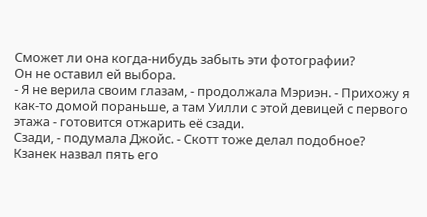Сможет ли она когда-нибудь забыть эти фотографии?
Он не оставил ей выбора.
- Я не верила своим глазам, - продолжала Мэриэн. - Прихожу я как-то домой пораньше, а там Уилли с этой девицей с первого этажа - готовится отжарить её сзади.
Сзади, - подумала Джойс. - Скотт тоже делал подобное?
Кзанек назвал пять его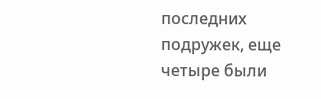последних подружек, еще четыре были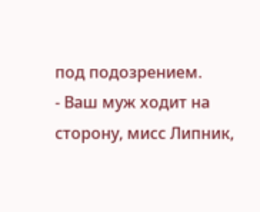под подозрением.
- Ваш муж ходит на сторону, мисс Липник,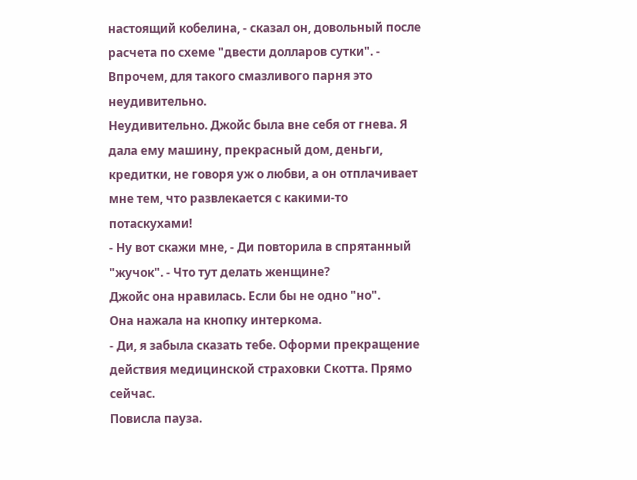настоящий кобелина, - сказал он, довольный после расчета по схеме "двести долларов сутки". - Впрочем, для такого смазливого парня это неудивительно.
Неудивительно. Джойс была вне себя от гнева. Я дала ему машину, прекрасный дом, деньги, кредитки, не говоря уж о любви, а он отплачивает мне тем, что развлекается с какими-то потаскухами!
- Ну вот скажи мне, - Ди повторила в спрятанный "жучок". - Что тут делать женщине?
Джойс она нравилась. Если бы не одно "но".
Она нажала на кнопку интеркома.
- Ди, я забыла сказать тебе. Оформи прекращение действия медицинской страховки Скотта. Прямо сейчас.
Повисла пауза.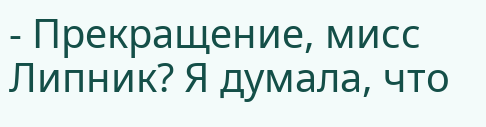- Прекращение, мисс Липник? Я думала, что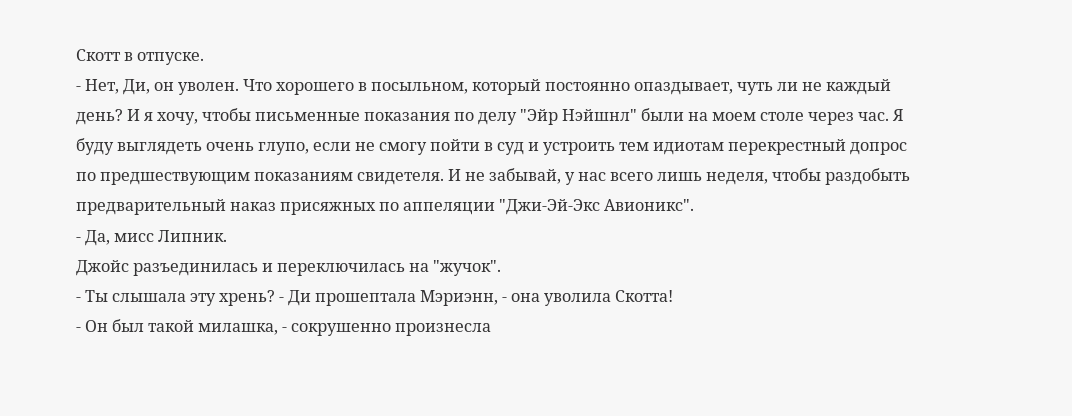Скотт в отпуске.
- Нет, Ди, он уволен. Что хорошего в посыльном, который постоянно опаздывает, чуть ли не каждый день? И я хочу, чтобы письменные показания по делу "Эйр Нэйшнл" были на моем столе через час. Я буду выглядеть очень глупо, если не смогу пойти в суд и устроить тем идиотам перекрестный допрос по предшествующим показаниям свидетеля. И не забывай, у нас всего лишь неделя, чтобы раздобыть предварительный наказ присяжных по аппеляции "Джи-Эй-Экс Авионикс".
- Да, мисс Липник.
Джойс разъединилась и переключилась на "жучок".
- Ты слышала эту хрень? - Ди прошептала Мэриэнн, - она уволила Скотта!
- Он был такой милашка, - сокрушенно произнесла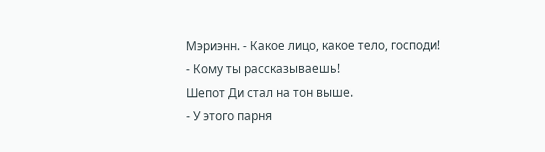Мэриэнн. - Какое лицо, какое тело, господи!
- Кому ты рассказываешь!
Шепот Ди стал на тон выше.
- У этого парня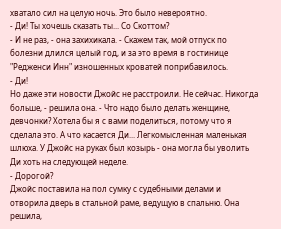хватало сил на целую ночь. Это было невероятно.
- Ди! Ты хочешь сказать ты... Со Скоттом?
- И не раз, - она захихикала. - Скажем так, мой отпуск по болезни длился целый год, и за это время в гостинице "Редженси Инн" изношенных кроватей поприбавилось.
- Ди!
Но даже эти новости Джойс не расстроили. Не сейчас. Никогда больше, - решила она. - Что надо было делать женщине, девчонки? Хотела бы я с вами поделиться, потому что я сделала это. А что касается Ди... Легкомысленная маленькая шлюха. У Джойс на руках был козырь - она могла бы уволить Ди хоть на следующей неделе.
- Дорогой?
Джойс поставила на пол сумку с судебными делами и отворила дверь в стальной раме, ведущую в спальню. Она решила,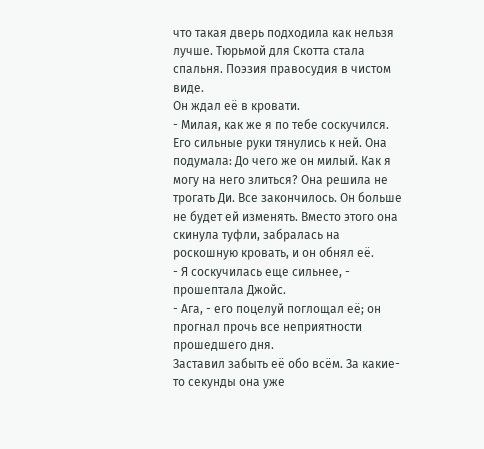что такая дверь подходила как нельзя лучше. Тюрьмой для Скотта стала спальня. Поэзия правосудия в чистом виде.
Он ждал её в кровати.
- Милая, как же я по тебе соскучился.
Его сильные руки тянулись к ней. Она подумала: До чего же он милый. Как я могу на него злиться? Она решила не трогать Ди. Все закончилось. Он больше не будет ей изменять. Вместо этого она скинула туфли, забралась на роскошную кровать, и он обнял её.
- Я соскучилась еще сильнее, - прошептала Джойс.
- Ага, - его поцелуй поглощал её; он прогнал прочь все неприятности прошедшего дня.
Заставил забыть её обо всём. За какие-то секунды она уже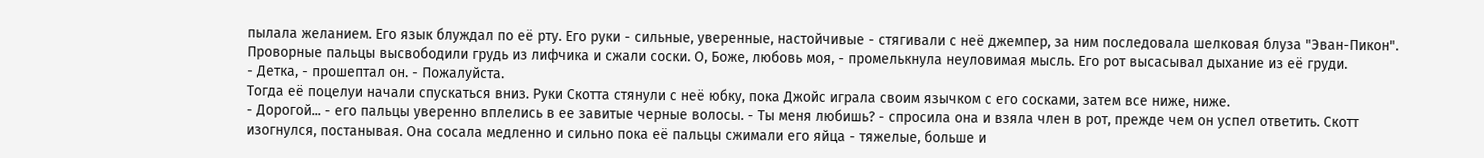пылала желанием. Его язык блуждал по её рту. Его руки - сильные, уверенные, настойчивые - стягивали с неё джемпер, за ним последовала шелковая блуза "Эван-Пикон". Проворные пальцы высвободили грудь из лифчика и сжали соски. О, Боже, любовь моя, - промелькнула неуловимая мысль. Его рот высасывал дыхание из её груди.
- Детка, - прошептал он. - Пожалуйста.
Тогда её поцелуи начали спускаться вниз. Руки Скотта стянули с неё юбку, пока Джойс играла своим язычком с его сосками, затем все ниже, ниже.
- Дорогой... - eго пальцы уверенно вплелись в ее завитые черные волосы. - Ты меня любишь? - спросила она и взяла член в рот, прежде чем он успел ответить. Скотт изогнулся, постанывая. Она сосала медленно и сильно пока её пальцы сжимали его яйца - тяжелые, больше и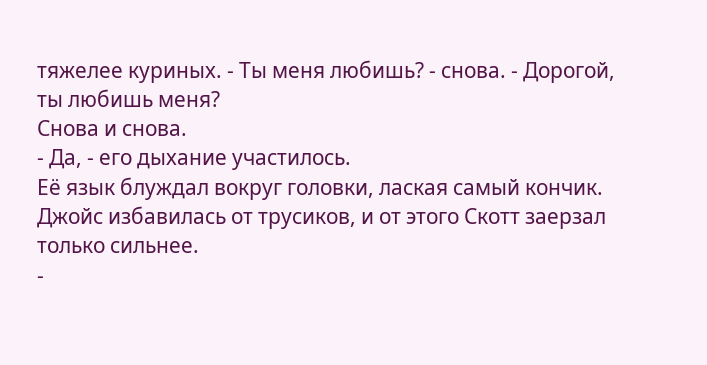тяжелее куриных. - Ты меня любишь? - снова. - Дорогой, ты любишь меня?
Снова и снова.
- Да, - его дыхание участилось.
Её язык блуждал вокруг головки, лаская самый кончик. Джойс избавилась от трусиков, и от этого Скотт заерзал только сильнее.
-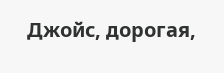Джойс, дорогая,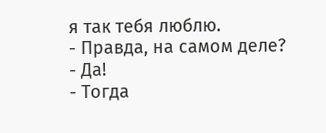я так тебя люблю.
- Правда, на самом деле?
- Да!
- Тогда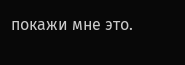покажи мне это.